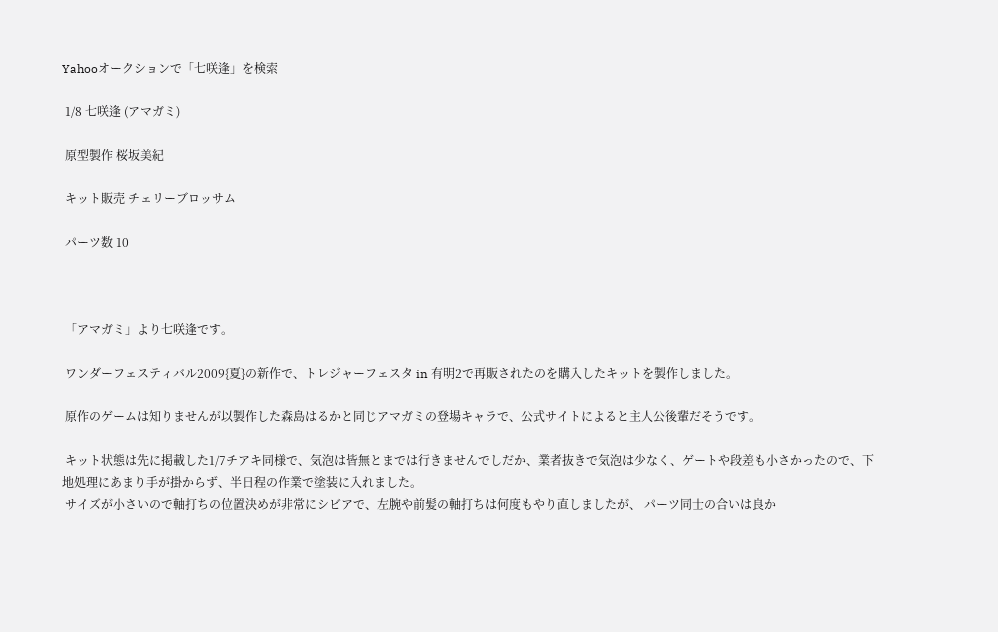Yahooオークションで「七咲逢」を検索

 1/8 七咲逢 (アマガミ)

 原型製作 桜坂美紀

 キット販売 チェリーブロッサム

 パーツ数 10



 「アマガミ」より七咲逢です。

 ワンダーフェスティバル2009{夏}の新作で、トレジャーフェスタ in 有明2で再販されたのを購入したキットを製作しました。

 原作のゲームは知りませんが以製作した森島はるかと同じアマガミの登場キャラで、公式サイトによると主人公後輩だそうです。

 キット状態は先に掲載した1/7チアキ同様で、気泡は皆無とまでは行きませんでしだか、業者抜きで気泡は少なく、ゲートや段差も小さかったので、下地処理にあまり手が掛からず、半日程の作業で塗装に入れました。
 サイズが小さいので軸打ちの位置決めが非常にシビアで、左腕や前髪の軸打ちは何度もやり直しましたが、 パーツ同士の合いは良か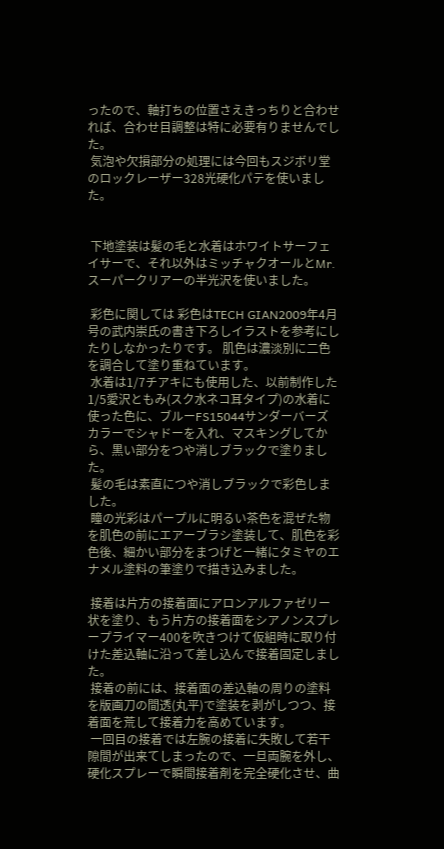ったので、軸打ちの位置さえきっちりと合わせれば、合わせ目調整は特に必要有りませんでした。
 気泡や欠損部分の処理には今回もスジボリ堂のロックレーザー328光硬化パテを使いました。


 下地塗装は髪の毛と水着はホワイトサーフェイサーで、それ以外はミッチャクオールとMr.スーパークリアーの半光沢を使いました。

 彩色に関しては 彩色はTECH GIAN2009年4月号の武内崇氏の書き下ろしイラストを参考にしたりしなかったりです。 肌色は濃淡別に二色を調合して塗り重ねています。
 水着は1/7チアキにも使用した、以前制作した1/5愛沢ともみ(スク水ネコ耳タイプ)の水着に使った色に、ブルーFS15044サンダーバーズカラーでシャドーを入れ、マスキングしてから、黒い部分をつや消しブラックで塗りました。
 髪の毛は素直につや消しブラックで彩色しました。
 瞳の光彩はパープルに明るい茶色を混ぜた物を肌色の前にエアーブラシ塗装して、肌色を彩色後、細かい部分をまつげと一緒にタミヤのエナメル塗料の筆塗りで描き込みました。

 接着は片方の接着面にアロンアルファゼリー状を塗り、もう片方の接着面をシアノンスプレープライマー400を吹きつけて仮組時に取り付けた差込軸に沿って差し込んで接着固定しました。
 接着の前には、接着面の差込軸の周りの塗料を版画刀の間透(丸平)で塗装を剥がしつつ、接着面を荒して接着力を高めています。
 一回目の接着では左腕の接着に失敗して若干隙間が出来てしまったので、一旦両腕を外し、硬化スプレーで瞬間接着剤を完全硬化させ、曲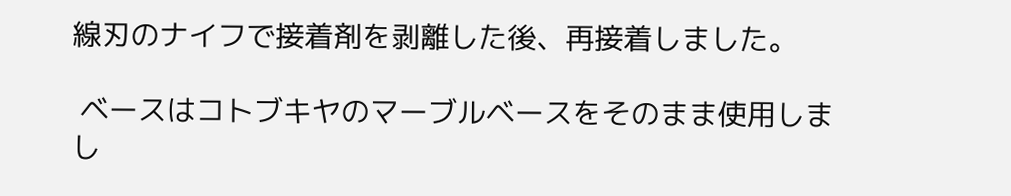線刃のナイフで接着剤を剥離した後、再接着しました。

 ベースはコトブキヤのマーブルベースをそのまま使用しまし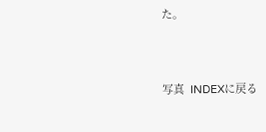た。




写真  INDEXに戻る